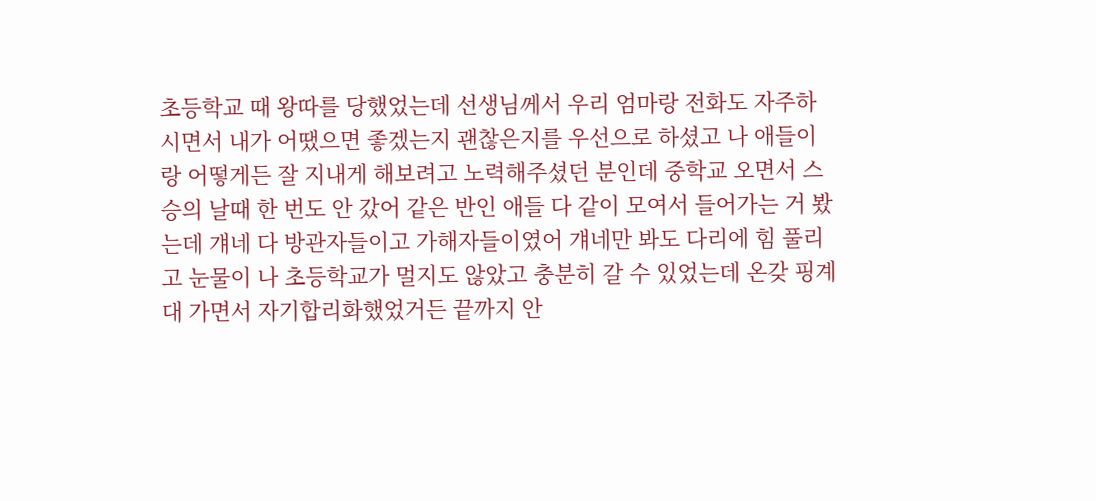초등학교 때 왕따를 당했었는데 선생님께서 우리 엄마랑 전화도 자주하시면서 내가 어땠으면 좋겠는지 괜찮은지를 우선으로 하셨고 나 애들이랑 어떻게든 잘 지내게 해보려고 노력해주셨던 분인데 중학교 오면서 스승의 날때 한 번도 안 갔어 같은 반인 애들 다 같이 모여서 들어가는 거 봤는데 걔네 다 방관자들이고 가해자들이였어 걔네만 봐도 다리에 힘 풀리고 눈물이 나 초등학교가 멀지도 않았고 충분히 갈 수 있었는데 온갖 핑계 대 가면서 자기합리화했었거든 끝까지 안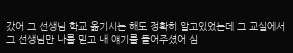갔어 그 선생님 학교 옮기시는 해도 정확히 알고있었는데 그 교실에서 그 선생님만 나를 믿고 내 얘기를 들어주셨어 심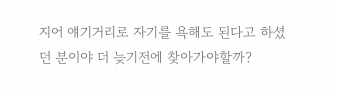지어 얘기거리로 자기를 욕해도 된다고 하셨던 분이야 더 늦기전에 찾아가야할까?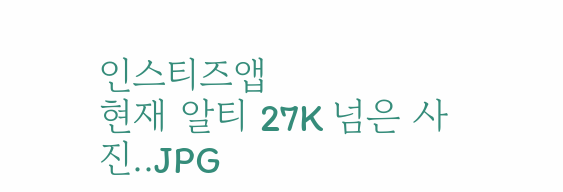인스티즈앱
현재 알티 27K 넘은 사진..JPG